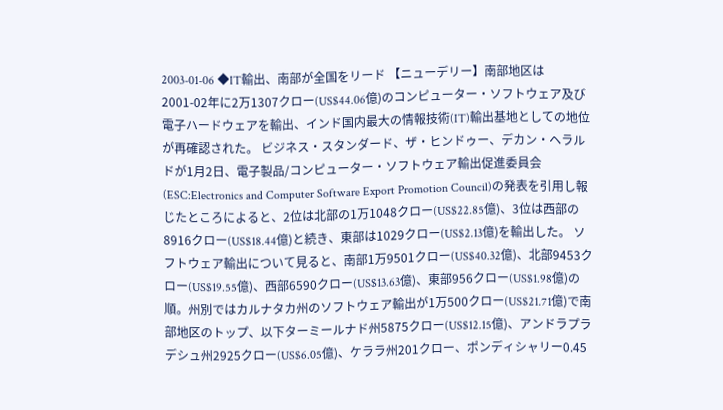2003-01-06 ◆IT輸出、南部が全国をリード 【ニューデリー】南部地区は2001-02年に2万1307クロー(US$44.06億)のコンピューター・ソフトウェア及び電子ハードウェアを輸出、インド国内最大の情報技術(IT)輸出基地としての地位が再確認された。 ビジネス・スタンダード、ザ・ヒンドゥー、デカン・ヘラルドが1月2日、電子製品/コンピューター・ソフトウェア輸出促進委員会(ESC:Electronics and Computer Software Export Promotion Council)の発表を引用し報じたところによると、2位は北部の1万1048クロー(US$22.85億)、3位は西部の8916クロー(US$18.44億)と続き、東部は1029クロー(US$2.13億)を輸出した。 ソフトウェア輸出について見ると、南部1万9501クロー(US$40.32億)、北部9453クロー(US$19.55億)、西部6590クロー(US$13.63億)、東部956クロー(US$1.98億)の順。州別ではカルナタカ州のソフトウェア輸出が1万500クロー(US$21.71億)で南部地区のトップ、以下ターミールナド州5875クロー(US$12.15億)、アンドラプラデシュ州2925クロー(US$6.05億)、ケララ州201クロー、ポンディシャリー0.45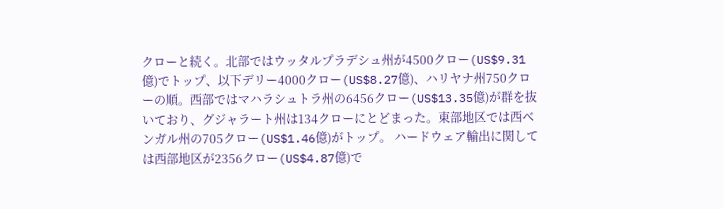クローと続く。北部ではウッタルプラデシュ州が4500クロー(US$9.31億)でトップ、以下デリー4000クロー(US$8.27億)、ハリヤナ州750クローの順。西部ではマハラシュトラ州の6456クロー(US$13.35億)が群を抜いており、グジャラート州は134クローにとどまった。東部地区では西ベンガル州の705クロー(US$1.46億)がトップ。 ハードウェア輸出に関しては西部地区が2356クロー(US$4.87億)で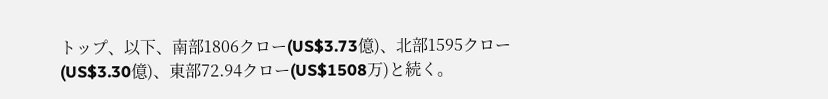トップ、以下、南部1806クロー(US$3.73億)、北部1595クロー(US$3.30億)、東部72.94クロー(US$1508万)と続く。